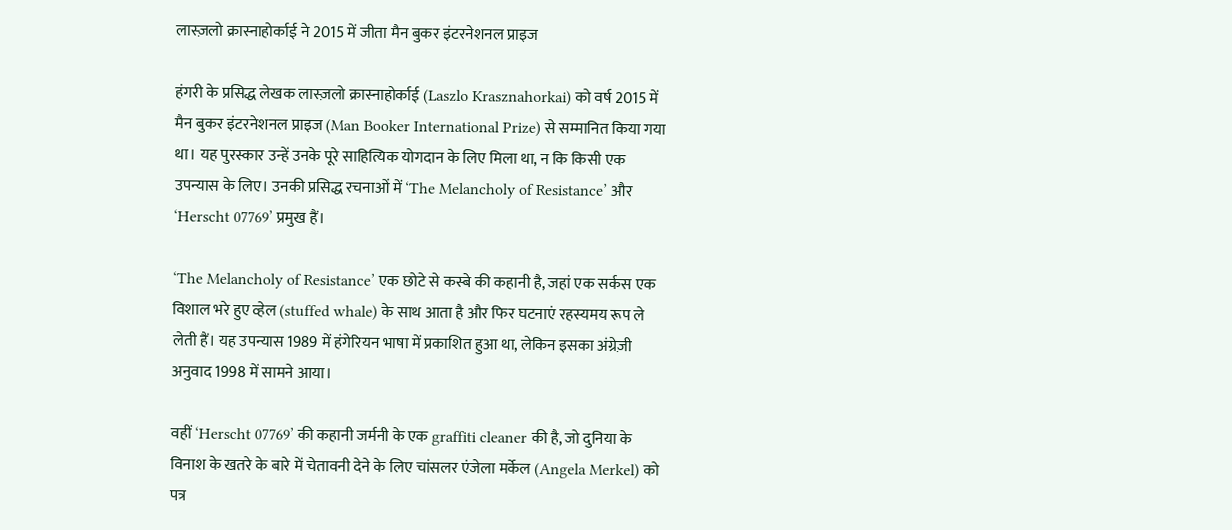लास्ज़लो क्रास्नाहोर्काई ने 2015 में जीता मैन बुकर इंटरनेशनल प्राइज

हंगरी के प्रसिद्ध लेखक लास्ज़लो क्रास्नाहोर्काई (Laszlo Krasznahorkai) को वर्ष 2015 में मैन बुकर इंटरनेशनल प्राइज (Man Booker International Prize) से सम्मानित किया गया था। यह पुरस्कार उन्हें उनके पूरे साहित्यिक योगदान के लिए मिला था, न कि किसी एक उपन्यास के लिए। उनकी प्रसिद्ध रचनाओं में ‘The Melancholy of Resistance’ और ‘Herscht 07769’ प्रमुख हैं।

‘The Melancholy of Resistance’ एक छोटे से कस्बे की कहानी है, जहां एक सर्कस एक विशाल भरे हुए व्हेल (stuffed whale) के साथ आता है और फिर घटनाएं रहस्यमय रूप ले लेती हैं। यह उपन्यास 1989 में हंगेरियन भाषा में प्रकाशित हुआ था, लेकिन इसका अंग्रेज़ी अनुवाद 1998 में सामने आया।

वहीं ‘Herscht 07769’ की कहानी जर्मनी के एक graffiti cleaner की है, जो दुनिया के विनाश के खतरे के बारे में चेतावनी देने के लिए चांसलर एंजेला मर्केल (Angela Merkel) को पत्र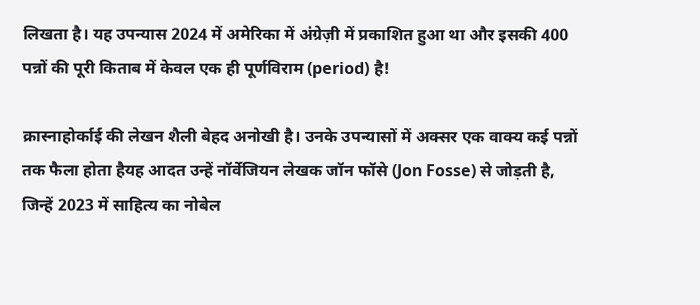लिखता है। यह उपन्यास 2024 में अमेरिका में अंग्रेज़ी में प्रकाशित हुआ था और इसकी 400 पन्नों की पूरी किताब में केवल एक ही पूर्णविराम (period) है!

क्रास्नाहोर्काई की लेखन शैली बेहद अनोखी है। उनके उपन्यासों में अक्सर एक वाक्य कई पन्नों तक फैला होता हैयह आदत उन्हें नॉर्वेजियन लेखक जॉन फॉसे (Jon Fosse) से जोड़ती है, जिन्हें 2023 में साहित्य का नोबेल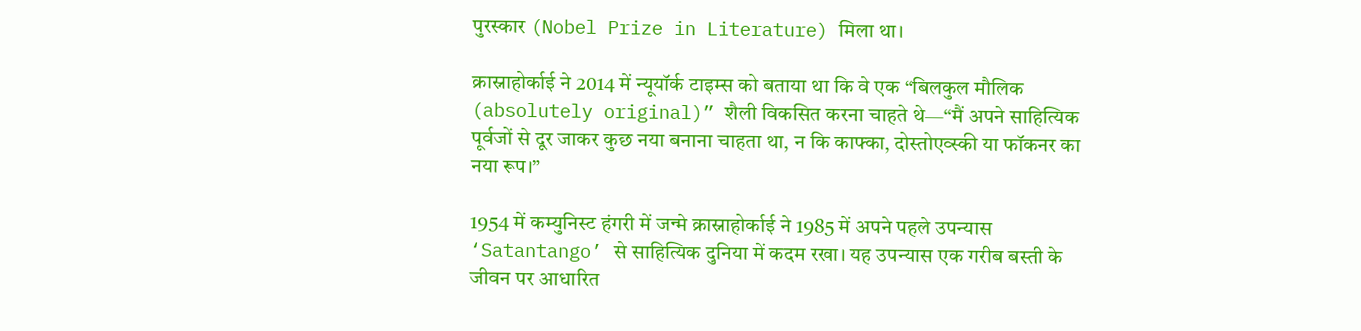पुरस्कार (Nobel Prize in Literature) मिला था।

क्रास्नाहोर्काई ने 2014 में न्यूयॉर्क टाइम्स को बताया था कि वे एक “बिलकुल मौलिक (absolutely original)” शैली विकसित करना चाहते थे—“मैं अपने साहित्यिक पूर्वजों से दूर जाकर कुछ नया बनाना चाहता था, न कि काफ्का, दोस्तोएव्स्की या फॉकनर का नया रूप।”

1954 में कम्युनिस्ट हंगरी में जन्मे क्रास्नाहोर्काई ने 1985 में अपने पहले उपन्यास ‘Satantango’ से साहित्यिक दुनिया में कदम रखा। यह उपन्यास एक गरीब बस्ती के जीवन पर आधारित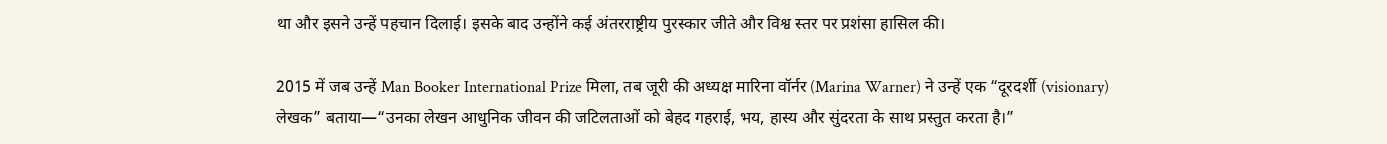था और इसने उन्हें पहचान दिलाई। इसके बाद उन्होंने कई अंतरराष्ट्रीय पुरस्कार जीते और विश्व स्तर पर प्रशंसा हासिल की।

2015 में जब उन्हें Man Booker International Prize मिला, तब जूरी की अध्यक्ष मारिना वॉर्नर (Marina Warner) ने उन्हें एक “दूरदर्शी (visionary) लेखक” बताया—“उनका लेखन आधुनिक जीवन की जटिलताओं को बेहद गहराई, भय, हास्य और सुंदरता के साथ प्रस्तुत करता है।”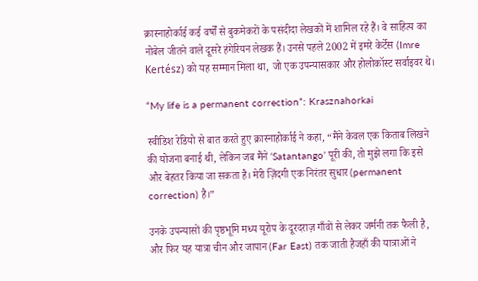क्रास्नाहोर्काई कई वर्षों से बुकमेकरों के पसंदीदा लेखकों में शामिल रहे हैं। वे साहित्य का नोबेल जीतने वाले दूसरे हंगेरियन लेखक हैं। उनसे पहले 2002 में इमरे केर्टेस (Imre Kertész) को यह सम्मान मिला था, जो एक उपन्यासकार और होलोकॉस्ट सर्वाइवर थे।

“My life is a permanent correction”: Krasznahorkai

स्वीडिश रेडियो से बात करते हुए क्रास्नाहोर्काई ने कहा, “मैंने केवल एक किताब लिखने की योजना बनाई थी, लेकिन जब मैंने ‘Satantango’ पूरी की, तो मुझे लगा कि इसे और बेहतर किया जा सकता है। मेरी ज़िंदगी एक निरंतर सुधार (permanent correction) है।”

उनके उपन्यासों की पृष्ठभूमि मध्य यूरोप के दूरदराज़ गाँवों से लेकर जर्मनी तक फैली है, और फिर यह यात्रा चीन और जापान (Far East) तक जाती हैजहाँ की यात्राओं ने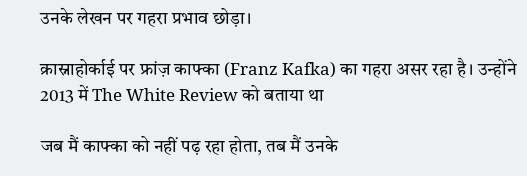उनके लेखन पर गहरा प्रभाव छोड़ा।

क्रास्नाहोर्काई पर फ्रांज़ काफ्का (Franz Kafka) का गहरा असर रहा है। उन्होंने 2013 में The White Review को बताया था

जब मैं काफ्का को नहीं पढ़ रहा होता, तब मैं उनके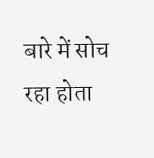बारे में सोच रहा होता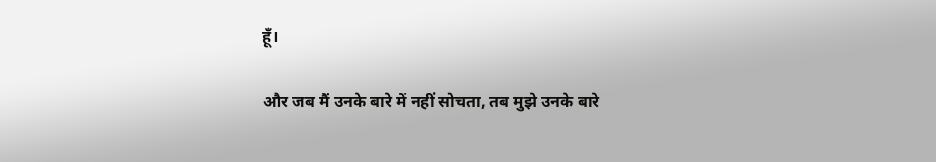हूँ।

और जब मैं उनके बारे में नहीं सोचता, तब मुझे उनके बारे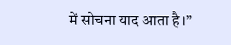में सोचना याद आता है।”